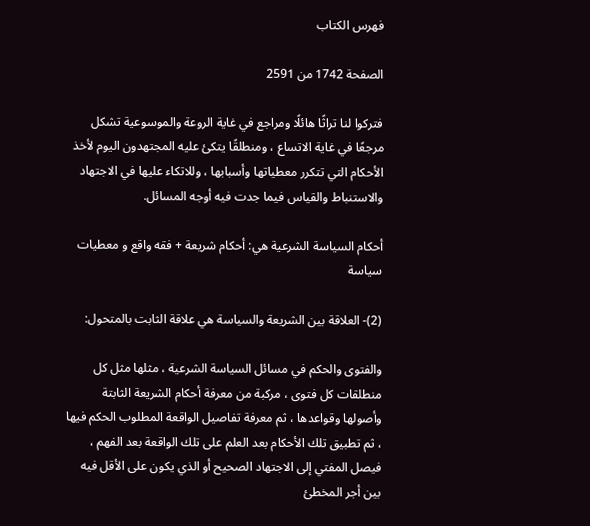فهرس الكتاب

الصفحة 1742 من 2591

فتركوا لنا تراثًا هائلًا ومراجع في غاية الروعة والموسوعية تشكل مرجعًا في غاية الاتساع ، ومنطلقًا يتكئ عليه المجتهدون اليوم لأخذ الأحكام التي تتكرر معطياتها وأسبابها ، وللاتكاء عليها في الاجتهاد والاستنباط والقياس فيما جدت فيه أوجه المسائل.

أحكام السياسة الشرعية هي: أحكام شريعة + فقه واقع و معطيات سياسة

(2)- العلاقة بين الشريعة والسياسة هي علاقة الثابت بالمتحول:

والفتوى والحكم في مسائل السياسة الشرعية ، مثلها مثل كل منطلقات كل فتوى ، مركبة من معرفة أحكام الشريعة الثابتة وأصولها وقواعدها ، ثم معرفة تفاصيل الواقعة المطلوب الحكم فيها ، ثم تطبيق تلك الأحكام بعد العلم على تلك الواقعة بعد الفهم ، فيصل المفتي إلى الاجتهاد الصحيح أو الذي يكون على الأقل فيه بين أجر المخطئ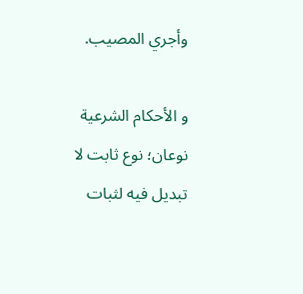وأجري المصيب.

و الأحكام الشرعية نوعان؛ نوع ثابت لا تبديل فيه لثبات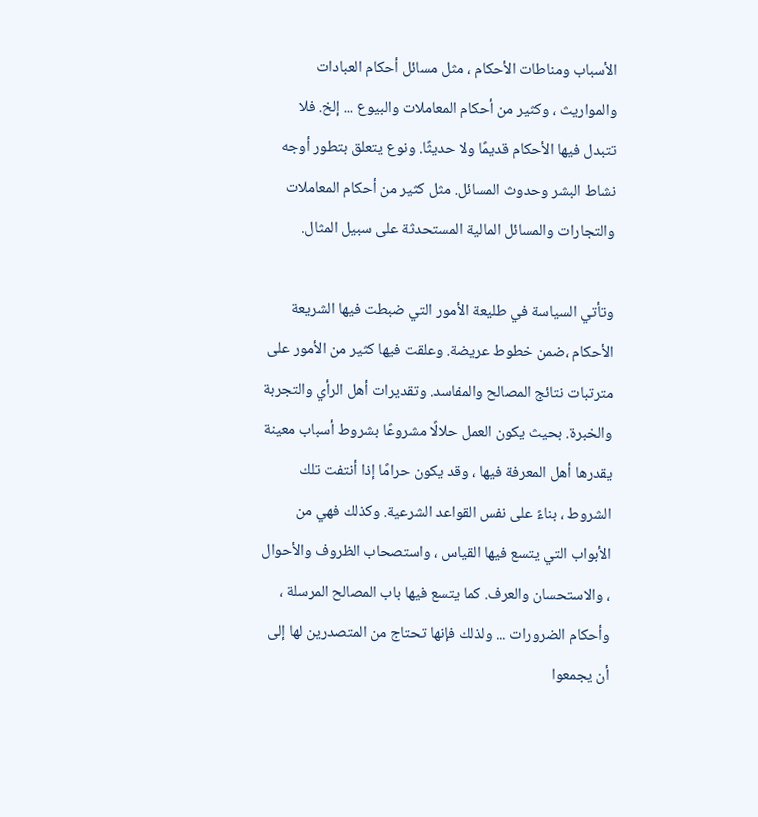الأسباب ومناطات الأحكام ، مثل مسائل أحكام العبادات والمواريث ، وكثير من أحكام المعاملات والبيوع ... إلخ. فلا تتبدل فيها الأحكام قديمًا ولا حديثًا. ونوع يتعلق بتطور أوجه نشاط البشر وحدوث المسائل. مثل كثير من أحكام المعاملات والتجارات والمسائل المالية المستحدثة على سبيل المثال.

وتأتي السياسة في طليعة الأمور التي ضبطت فيها الشريعة الأحكام ،ضمن خطوط عريضة. وعلقت فيها كثير من الأمور على مترتبات نتائج المصالح والمفاسد. وتقديرات أهل الرأي والتجربة والخبرة. بحيث يكون العمل حلالًا مشروعًا بشروط أسباب معينة يقدرها أهل المعرفة فيها ، وقد يكون حرامًا إذا أنتفت تلك الشروط ، بناءً على نفس القواعد الشرعية. وكذلك فهي من الأبواب التي يتسع فيها القياس ، واستصحاب الظروف والأحوال ، والاستحسان والعرف. كما يتسع فيها باب المصالح المرسلة ، وأحكام الضرورات ... ولذلك فإنها تحتاج من المتصدرين لها إلى أن يجمعوا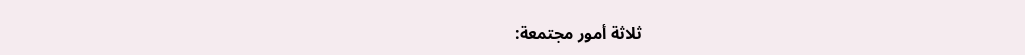ثلاثة أمور مجتمعة: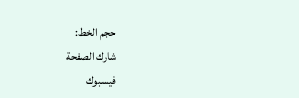حجم الخط:
شارك الصفحة
فيسبوك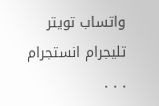واتساب تويتر تليجرام انستجرام
. . .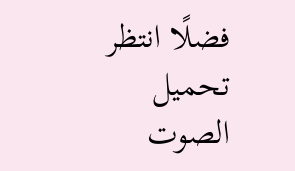فضلًا انتظر تحميل الصوت